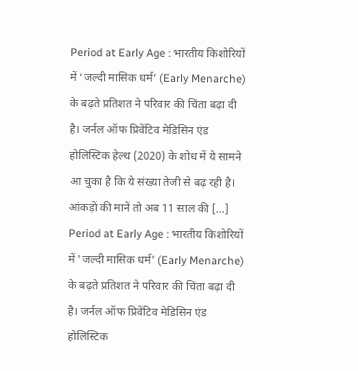Period at Early Age : भारतीय किशोरियों में ‘जल्दी मासिक धर्म’ (Early Menarche) के बढ़ते प्रतिशत ने परिवार की चिंता बढ़ा दी है। जर्नल ऑफ प्रिवेंटिव मेडिसिन एंड होलिस्टिक हेल्थ (2020) के शोध में ये सामने आ चुका है कि ये संख्या तेजी से बढ़ रही है। आंकड़ों की मानें तो अब 11 साल की […]
Period at Early Age : भारतीय किशोरियों में 'जल्दी मासिक धर्म' (Early Menarche) के बढ़ते प्रतिशत ने परिवार की चिंता बढ़ा दी है। जर्नल ऑफ प्रिवेंटिव मेडिसिन एंड होलिस्टिक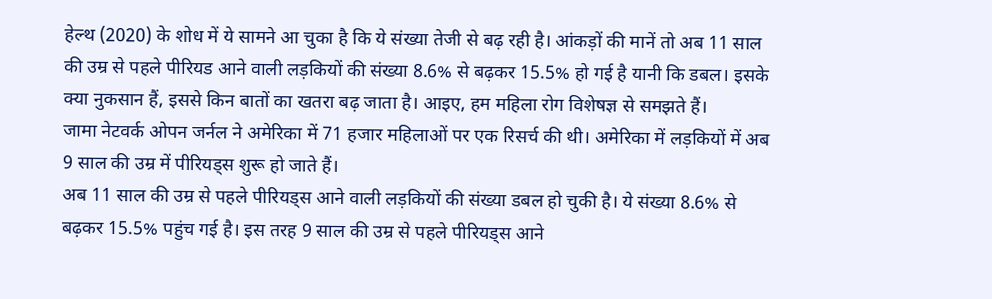हेल्थ (2020) के शोध में ये सामने आ चुका है कि ये संख्या तेजी से बढ़ रही है। आंकड़ों की मानें तो अब 11 साल की उम्र से पहले पीरियड आने वाली लड़कियों की संख्या 8.6% से बढ़कर 15.5% हो गई है यानी कि डबल। इसके क्या नुकसान हैं, इससे किन बातों का खतरा बढ़ जाता है। आइए, हम महिला रोग विशेषज्ञ से समझते हैं।
जामा नेटवर्क ओपन जर्नल ने अमेरिका में 71 हजार महिलाओं पर एक रिसर्च की थी। अमेरिका में लड़कियों में अब 9 साल की उम्र में पीरियड्स शुरू हो जाते हैं।
अब 11 साल की उम्र से पहले पीरियड्स आने वाली लड़कियों की संख्या डबल हो चुकी है। ये संख्या 8.6% से बढ़कर 15.5% पहुंच गई है। इस तरह 9 साल की उम्र से पहले पीरियड्स आने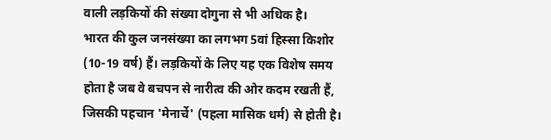वाली लड़कियों की संख्या दोगुना से भी अधिक है।
भारत की कुल जनसंख्या का लगभग 5वां हिस्सा किशोर (10-19 वर्ष) हैं। लड़कियों के लिए यह एक विशेष समय होता है जब वे बचपन से नारीत्व की ओर कदम रखती हैं, जिसकी पहचान 'मेनार्चे' (पहला मासिक धर्म) से होती है।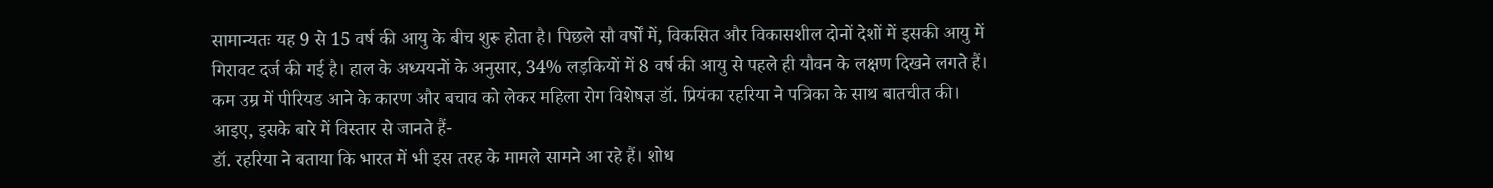सामान्यतः यह 9 से 15 वर्ष की आयु के बीच शुरू होता है। पिछले सौ वर्षों में, विकसित और विकासशील दोनों देशों में इसकी आयु में गिरावट दर्ज की गई है। हाल के अध्ययनों के अनुसार, 34% लड़कियों में 8 वर्ष की आयु से पहले ही यौवन के लक्षण दिखने लगते हैं।
कम उम्र में पीरियड आने के कारण और बचाव को लेकर महिला रोग विशेषज्ञ डॉ. प्रियंका रहरिया ने पत्रिका के साथ बातचीत की। आइए, इसके बारे में विस्तार से जानते हैं-
डॉ. रहरिया ने बताया कि भारत में भी इस तरह के मामले सामने आ रहे हैं। शोध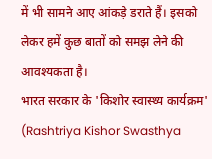में भी सामने आए आंकड़े डराते हैं। इसको लेकर हमें कुछ बातों को समझ लेने की आवश्यकता है।
भारत सरकार के 'किशोर स्वास्थ्य कार्यक्रम' (Rashtriya Kishor Swasthya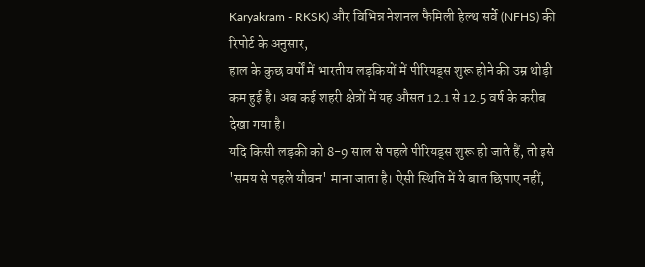Karyakram - RKSK) और विभिन्न नेशनल फैमिली हेल्थ सर्वे (NFHS) की रिपोर्ट के अनुसार,
हाल के कुछ वर्षों में भारतीय लड़कियों में पीरियड्स शुरू होने की उम्र थोड़ी कम हुई है। अब कई शहरी क्षेत्रों में यह औसत 12.1 से 12.5 वर्ष के करीब देखा गया है।
यदि किसी लड़की को 8-9 साल से पहले पीरियड्स शुरू हो जाते हैं, तो इसे 'समय से पहले यौवन' माना जाता है। ऐसी स्थिति में ये बात छिपाए नहीं,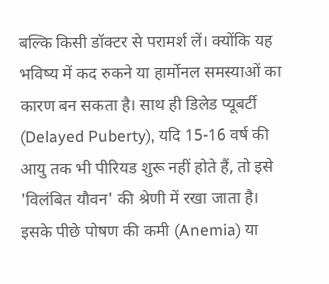बल्कि किसी डॉक्टर से परामर्श लें। क्योंकि यह भविष्य में कद रुकने या हार्मोनल समस्याओं का कारण बन सकता है। साथ ही डिलेड प्यूबर्टी (Delayed Puberty), यदि 15-16 वर्ष की आयु तक भी पीरियड शुरू नहीं होते हैं, तो इसे 'विलंबित यौवन' की श्रेणी में रखा जाता है। इसके पीछे पोषण की कमी (Anemia) या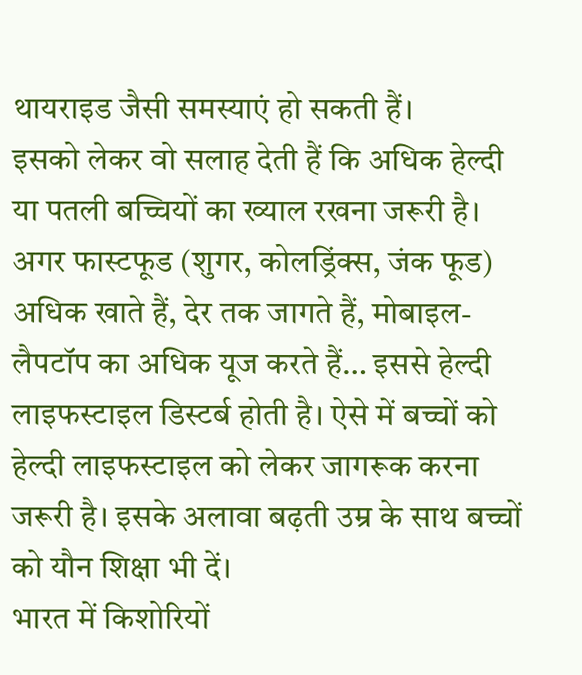थायराइड जैसी समस्याएं हो सकती हैं।
इसको लेकर वो सलाह देती हैं कि अधिक हेल्दी या पतली बच्चियों का ख्याल रखना जरूरी है। अगर फास्टफूड (शुगर, कोलड्रिंक्स, जंक फूड) अधिक खाते हैं, देर तक जागते हैं, मोबाइल-लैपटॉप का अधिक यूज करते हैं… इससे हेल्दी लाइफस्टाइल डिस्टर्ब होती है। ऐसे में बच्चों को हेल्दी लाइफस्टाइल को लेकर जागरूक करना जरूरी है। इसके अलावा बढ़ती उम्र के साथ बच्चों को यौन शिक्षा भी दें।
भारत में किशोरियों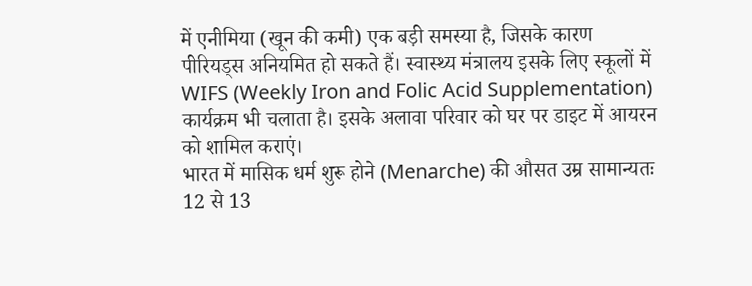में एनीमिया (खून की कमी) एक बड़ी समस्या है, जिसके कारण पीरियड्स अनियमित हो सकते हैं। स्वास्थ्य मंत्रालय इसके लिए स्कूलों में WIFS (Weekly Iron and Folic Acid Supplementation) कार्यक्रम भी चलाता है। इसके अलावा परिवार को घर पर डाइट में आयरन को शामिल कराएं।
भारत में मासिक धर्म शुरू होने (Menarche) की औसत उम्र सामान्यतः 12 से 13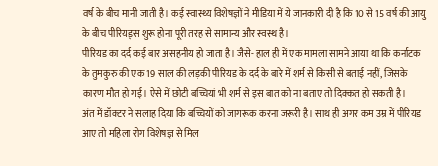वर्ष के बीच मानी जाती है। कई स्वास्थ्य विशेषज्ञों ने मीडिया में ये जानकारी दी है कि 10 से 15 वर्ष की आयु के बीच पीरियड्स शुरू होना पूरी तरह से सामान्य और स्वस्थ है।
पीरियड का दर्द कई बार असहनीय हो जाता है। जैसे- हाल ही में एक मामला सामने आया था कि कर्नाटक के तुमकुरु की एक 19 साल की लड़की पीरियड के दर्द के बारे में शर्म से किसी से बताई नहीं, जिसके कारण मौत हो गई। ऐसे में छोटी बच्चियां भी शर्म से इस बात को ना बताए तो दिक्कत हो सकती है।
अंत में डॉक्टर ने सलाह दिया कि बच्चियों को जागरूक करना जरूरी है। साथ ही अगर कम उम्र में पीरियड आए तो महिला रोग विशेषज्ञ से मिल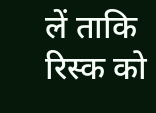लें ताकि रिस्क को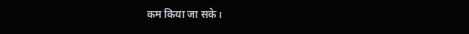कम किया जा सके।